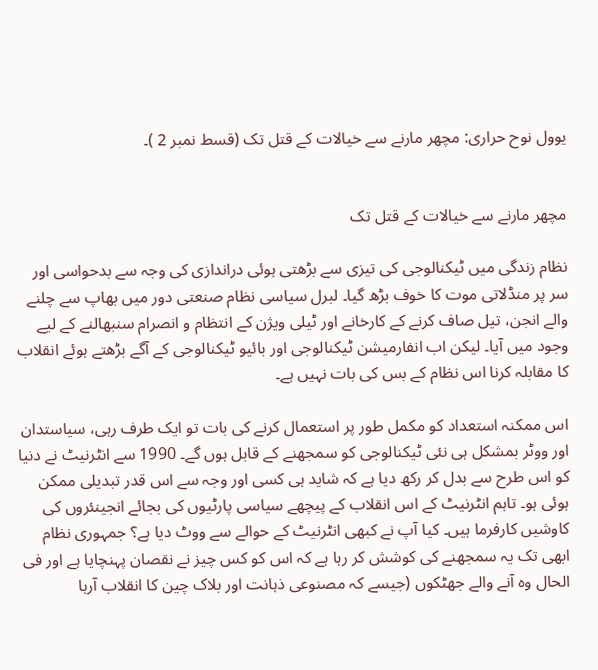یوول نوح حراری: مچھر مارنے سے خیالات کے قتل تک (قسط نمبر 2 )۔


مچھر مارنے سے خیالات کے قتل تک

نظام زندگی میں ٹیکنالوجی کی تیزی سے بڑھتی ہوئی دراندازی کی وجہ سے بدحواسی اور سر پر منڈلاتی موت کا خوف بڑھ گیا۔ لبرل سیاسی نظام صنعتی دور میں بھاپ سے چلنے والے انجن، تیل صاف کرنے کے کارخانے اور ٹیلی ویژن کے انتظام و انصرام سنبھالنے کے لیے وجود میں آیا۔ لیکن اب انفارمیشن ٹیکنالوجی اور بائیو ٹیکنالوجی کے آگے بڑھتے ہوئے انقلاب کا مقابلہ کرنا اس نظام کے بس کی بات نہیں ہے۔

اس ممکنہ استعداد کو مکمل طور پر استعمال کرنے کی بات تو ایک طرف رہی، سیاستدان اور ووٹر بمشکل ہی نئی ٹیکنالوجی کو سمجھنے کے قابل ہوں گے۔ 1990 سے انٹرنیٹ نے دنیا کو اس طرح سے بدل کر رکھ دیا ہے کہ شاید ہی کسی اور وجہ سے اس قدر تبدیلی ممکن ہوئی ہو۔ تاہم انٹرنیٹ کے اس انقلاب کے پیچھے سیاسی پارٹیوں کی بجائے انجینئروں کی کاوشیں کارفرما ہیں۔ کیا آپ نے کبھی انٹرنیٹ کے حوالے سے ووٹ دیا ہے؟ جمہوری نظام ابھی تک یہ سمجھنے کی کوشش کر رہا ہے کہ اس کو کس چیز نے نقصان پہنچایا ہے اور فی الحال وہ آنے والے جھٹکوں (جیسے کہ مصنوعی ذہانت اور بلاک چین کا انقلاب آرہا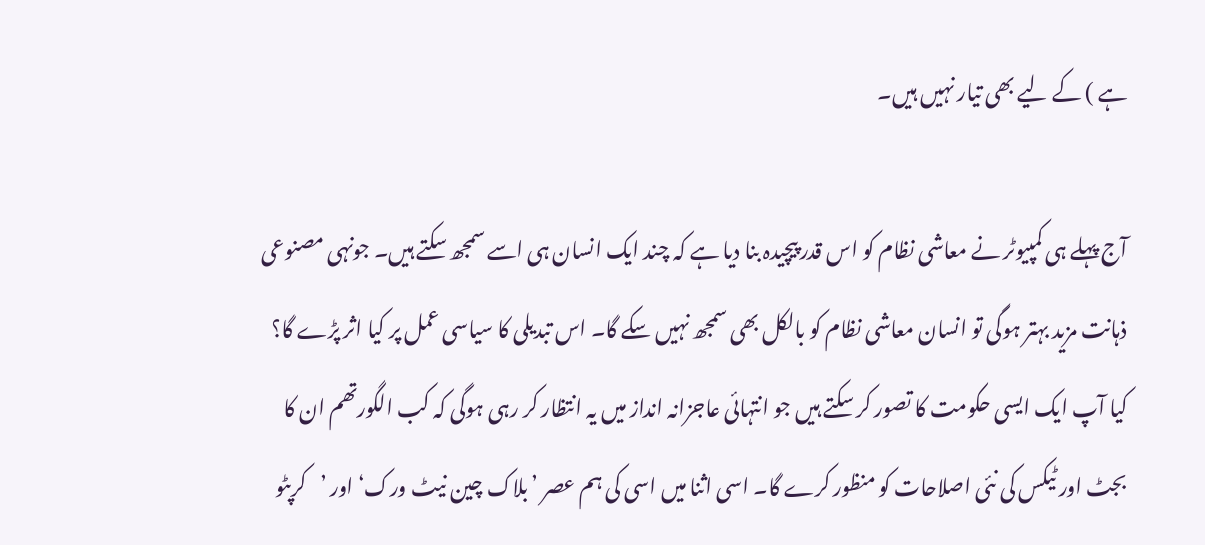ہے ) کے لیے بھی تیار نہیں ہیں۔

آج پہلے ہی کمپیوٹر نے معاشی نظام کو اس قدر پیچیدہ بنا دیا ہے کہ چند ایک انسان ہی اسے سمجھ سکتے ہیں۔ جونہی مصنوعی ذہانت مزید بہتر ہوگی تو انسان معاشی نظام کو بالکل بھی سمجھ نہیں سکے گا۔ اس تبدیلی کا سیاسی عمل پر کیا اثر پڑے گا؟ کیا آپ ایک ایسی حکومت کا تصور کر سکتے ہیں جو انتہائی عاجزانہ انداز میں یہ انتظار کر رہی ہوگی کہ کب الگورتھم ان کا بجٹ اور ٹیکس کی نئی اصلاحات کو منظور کرے گا۔ اسی اثنا میں اسی کی ہم عصر ’بلاک چین نیٹ ورک‘ اور ’کرپٹو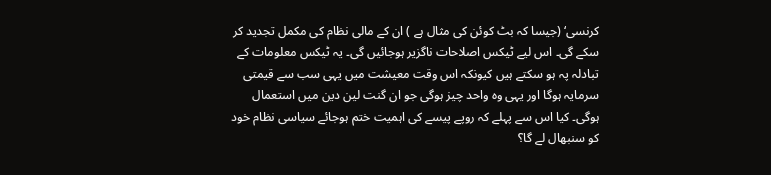کرنسی‘ (جیسا کہ بٹ کوئن کی مثال ہے ) ان کے مالی نظام کی مکمل تجدید کر سکے گی۔ اس لیے ٹیکس اصلاحات ناگزیر ہوجائیں گی۔ یہ ٹیکس معلومات کے تبادلہ پہ ہو سکتے ہیں کیونکہ اس وقت معیشت میں یہی سب سے قیمتی سرمایہ ہوگا اور یہی وہ واحد چیز ہوگی جو ان گنت لین دین میں استعمال ہوگی۔ کیا اس سے پہلے کہ روپے پیسے کی اہمیت ختم ہوجائے سیاسی نظام خود کو سنبھال لے گا؟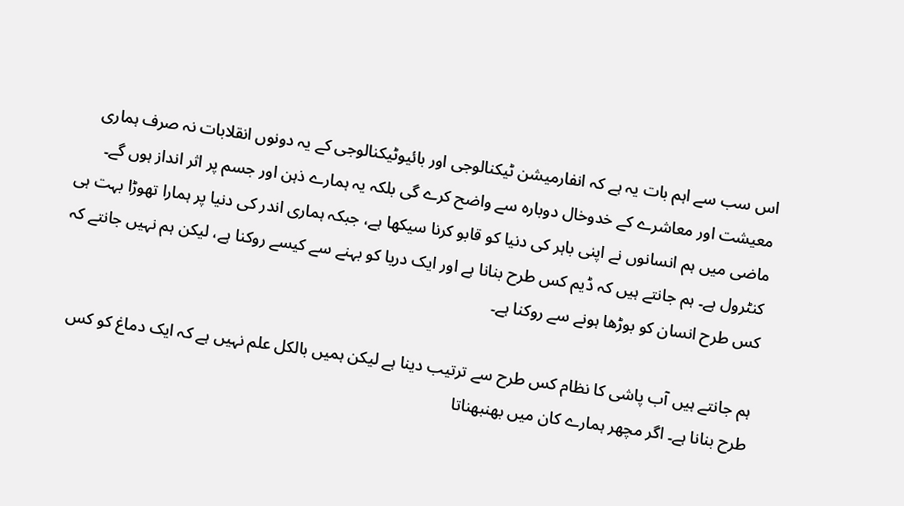اس سب سے اہم بات یہ ہے کہ انفارمیشن ٹیکنالوجی اور بائیوٹیکنالوجی کے یہ دونوں انقلابات نہ صرف ہماری معیشت اور معاشرے کے خدوخال دوبارہ سے واضح کرے گی بلکہ یہ ہمارے ذہن اور جسم پر اثر انداز ہوں گے۔ ماضی میں ہم انسانوں نے اپنی باہر کی دنیا کو قابو کرنا سیکھا ہے، جبکہ ہماری اندر کی دنیا پر ہمارا تھوڑا بہت ہی کنٹرول ہے۔ ہم جانتے ہیں کہ ڈیم کس طرح بنانا ہے اور ایک دریا کو بہنے سے کیسے روکنا ہے، لیکن ہم نہیں جانتے کہ کس طرح انسان کو بوڑھا ہونے سے روکنا ہے۔

ہم جانتے ہیں آب پاشی کا نظام کس طرح سے ترتیب دینا ہے لیکن ہمیں بالکل علم نہیں ہے کہ ایک دماغ کو کس طرح بنانا ہے۔ اگر مچھر ہمارے کان میں بھنبھناتا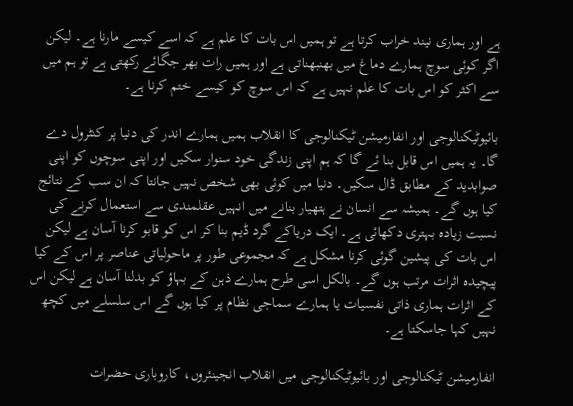ہے اور ہماری نیند خراب کرتا ہے تو ہمیں اس بات کا علم ہے کہ اسے کیسے مارنا ہے۔ لیکن اگر کوئی سوچ ہمارے دماغ میں بھنبھناتی ہے اور ہمیں رات بھر جگائے رکھتی ہے تو ہم میں سے اکثر کو اس بات کا علم نہیں ہے کہ اس سوچ کو کیسے ختم کرنا ہے۔

بائیوٹیکنالوجی اور انفارمیشن ٹیکنالوجی کا انقلاب ہمیں ہمارے اندر کی دنیا پر کنٹرول دے گا۔ یہ ہمیں اس قابل بنا ئے گا کہ ہم اپنی زندگی خود سنوار سکیں اور اپنی سوچوں کو اپنی صوابدید کے مطابق ڈال سکیں۔ دنیا میں کوئی بھی شخص نہیں جانتا کہ ان سب کے نتائج کیا ہوں گے۔ ہمیشہ سے انسان نے ہتھیار بنانے میں انہیں عقلمندی سے استعمال کرنے کی نسبت زیادہ بہتری دکھائی ہے۔ ایک دریاکے گرد ڈیم بنا کر اس کو قابو کرنا آسان ہے لیکن اس بات کی پیشین گوئی کرنا مشکل ہے کہ مجموعی طور پر ماحولیاتی عناصر پر اس کے کیا پیچیدہ اثرات مرتب ہوں گے۔ بالکل اسی طرح ہمارے ذہن کے بہاؤ کو بدلنا آسان ہے لیکن اس کے اثرات ہماری ذاتی نفسیات یا ہمارے سماجی نظام پر کیا ہوں گے اس سلسلے میں کچھ نہیں کہا جاسکتا ہے۔

انفارمیشن ٹیکنالوجی اور بائیوٹیکنالوجی میں انقلاب انجینئروں، کاروباری حضرات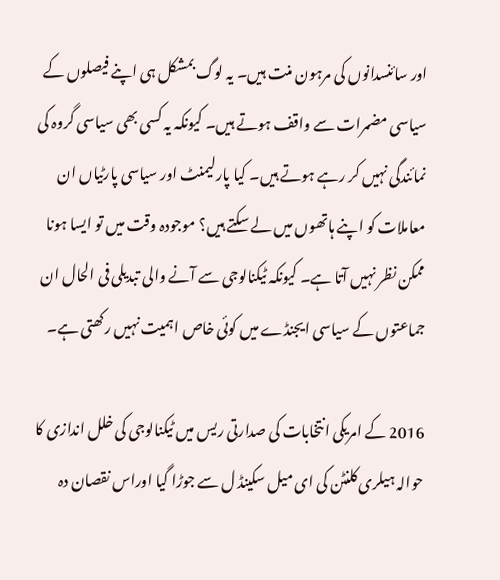اور سائنسدانوں کی مرہون منت ہیں۔ یہ لوگ بمشکل ہی اپنے فیصلوں کے سیاسی مضمرات سے واقف ہوتے ہیں۔ کیونکہ یہ کسی بھی سیاسی گروہ کی نمائندگی نہیں کر رہے ہوتے ہیں۔ کیا پارلیمنٹ اور سیاسی پارٹیاں ان معاملات کو اپنے ہاتھوں میں لے سکتے ہیں؟ موجودہ وقت میں تو ایسا ہونا ممکن نظر نہیں آتا ہے۔ کیونکہ ٹیکنالوجی سے آنے والی تبدیلی فی الحال ان جماعتوں کے سیاسی ایجنڈے میں کوئی خاص اہمیت نہیں رکھتی ہے۔

2016 کے امریکی انتخابات کی صدارتی ریس میں ٹیکنالوجی کی خلل اندازی کا حوالہ ہیلری کلنٹن کی ای میل سکینڈ ل سے جوڑا گیا اوراس نقصان دہ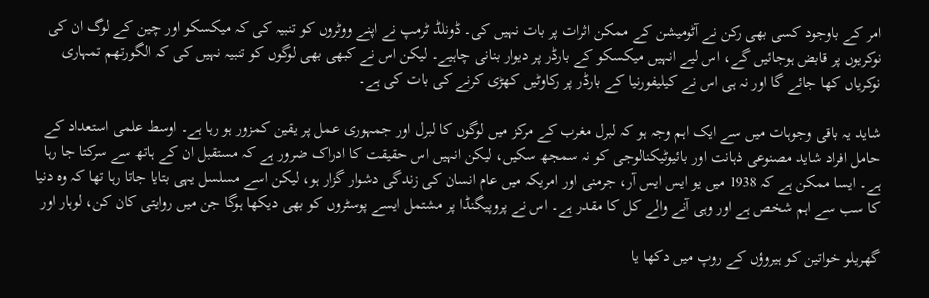امر کے باوجود کسی بھی رکن نے آٹومیشن کے ممکن اثرات پر بات نہیں کی۔ ڈونلڈ ٹرمپ نے اپنے ووٹروں کو تنبیہ کی کہ میکسکو اور چین کے لوگ ان کی نوکریوں پر قابض ہوجائیں گے، اس لیے انہیں میکسکو کے بارڈر پر دیوار بنانی چاہیے۔ لیکن اس نے کبھی بھی لوگوں کو تنبیہ نہیں کی کہ الگورتھم تمہاری نوکریاں کھا جائے گا اور نہ ہی اس نے کیلیفورنیا کے بارڈر پر رکاوٹیں کھڑی کرنے کی بات کی ہے۔

شاید یہ باقی وجوہات میں سے ایک اہم وجہ ہو کہ لبرل مغرب کے مرکز میں لوگوں کا لبرل اور جمہوری عمل پر یقین کمزور ہو رہا ہے۔ اوسط علمی استعداد کے حامل افراد شاید مصنوعی ذہانت اور بائیوٹیکنالوجی کو نہ سمجھ سکیں، لیکن انہیں اس حقیقت کا ادراک ضرور ہے کہ مستقبل ان کے ہاتھ سے سرکتا جا رہا ہے۔ ایسا ممکن ہے کہ 1938 میں یو ایس ایس آر، جرمنی اور امریکہ میں عام انسان کی زندگی دشوار گزار ہو، لیکن اسے مسلسل یہی بتایا جاتا رہا تھا کہ وہ دنیا کا سب سے اہم شخص ہے اور وہی آنے والے کل کا مقدر ہے۔ اس نے پروپیگنڈا پر مشتمل ایسے پوسٹروں کو بھی دیکھا ہوگا جن میں روایتی کان کن، لوہار اور

گھریلو خواتین کو ہیروؤں کے روپ میں دکھا یا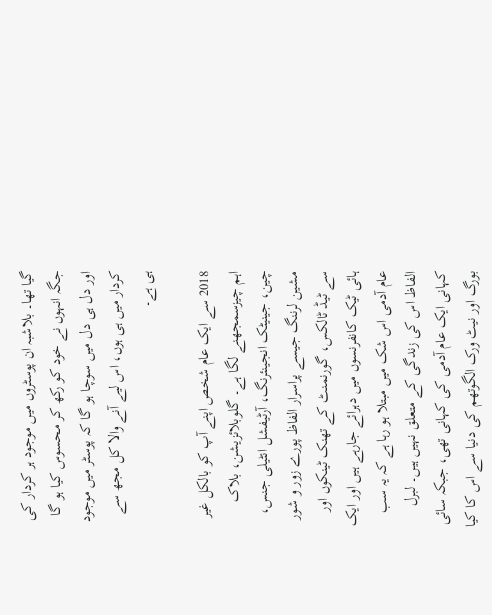گیا تھا۔ بلاشبہ ان پوسٹروں میں موجود ہر کردار کی جگہ انہوں نے خود کو رکھ کر محسوس کیا ہو گا اور دل ہی دل میں سوچا ہو گا کہ پوسٹر میں موجود کردار میں ہی ہوں، اس لیے آنے والا کل مجھ سے ہی ہے۔

2018 سے ایک عام شخص اپنے آپ کو بالکل غیر اہم چیزسمجھنے لگا ہے۔ گلوبلائزیشن، بلاک چین، جینیٹک انجینئرنگ، آرٹیفشل انٹیلی جنس، مشین لرننگ جیسے پراسرار الفاظ پورے زور و شور سے ٹیڈ ٹالکس، گورنمنٹ کے تھنک ٹینکوں اور ہائی ٹیک کانفرنسوں میں دہرائے جارہے ہیں اور ایک عام آدمی اس شک میں مبتلا ہو رہا ہے کہ یہ سب الفاظ اس کی زندگی کے متعلق نہیں ہیں۔ لبرل کہانی ایک عام آدمی کی کہانی تھی، جبکہ سائی بورگ اور نیٹ ورک الگوتھم کی دنیا سے اس کا کیا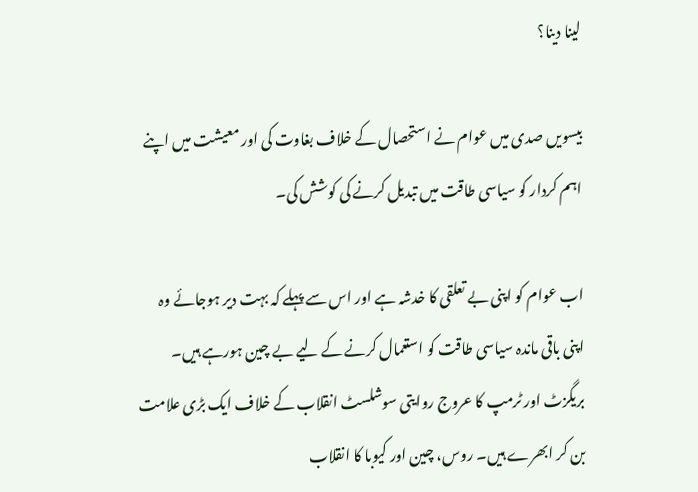لینا دینا؟

بیسویں صدی میں عوام نے استحصال کے خلاف بغاوت کی اور معیشت میں اپنے اہم کردار کو سیاسی طاقت میں تبدیل کرنے کی کوشش کی۔

اب عوام کو اپنی بے تعلقی کا خدشہ ہے اور اس سے پہلے کہ بہت دیر ہوجائے وہ اپنی باقی ماندہ سیاسی طاقت کو استعمال کرنے کے لیے بے چین ہورہے ہیں۔ بریگزٹ اور ٹرمپ کا عروج روایتی سوشلسٹ انقلاب کے خلاف ایک بڑی علامت بن کر ابھرے ہیں۔ روس، چین اور کیوبا کا انقلاب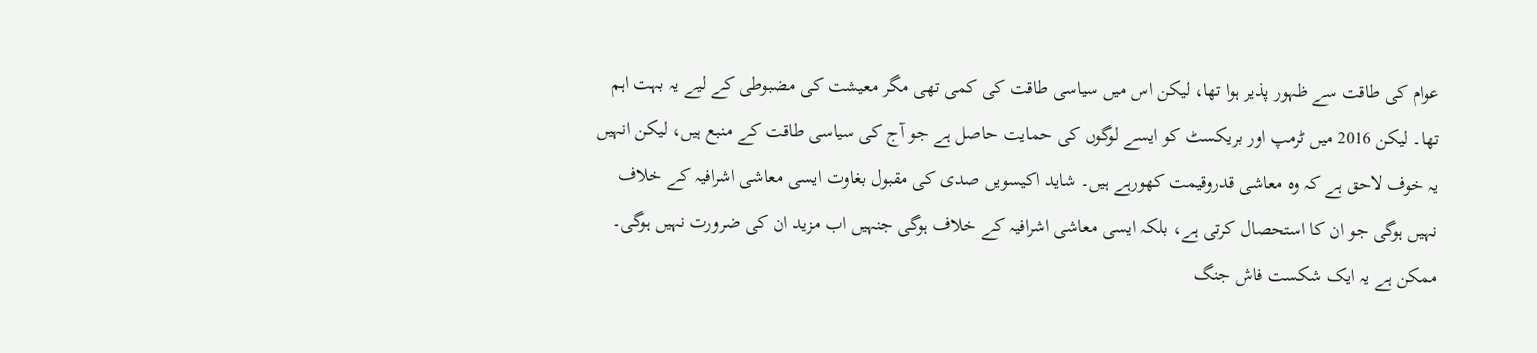عوام کی طاقت سے ظہور پذیر ہوا تھا، لیکن اس میں سیاسی طاقت کی کمی تھی مگر معیشت کی مضبوطی کے لیے یہ بہت اہم تھا۔ لیکن 2016 میں ٹرمپ اور بریکسٹ کو ایسے لوگوں کی حمایت حاصل ہے جو آج کی سیاسی طاقت کے منبع ہیں، لیکن انہیں یہ خوف لاحق ہے کہ وہ معاشی قدروقیمت کھورہے ہیں۔ شاید اکیسویں صدی کی مقبول بغاوت ایسی معاشی اشرافیہ کے خلاف نہیں ہوگی جو ان کا استحصال کرتی ہے، بلکہ ایسی معاشی اشرافیہ کے خلاف ہوگی جنہیں اب مزید ان کی ضرورت نہیں ہوگی۔ ممکن ہے یہ ایک شکست فاش جنگ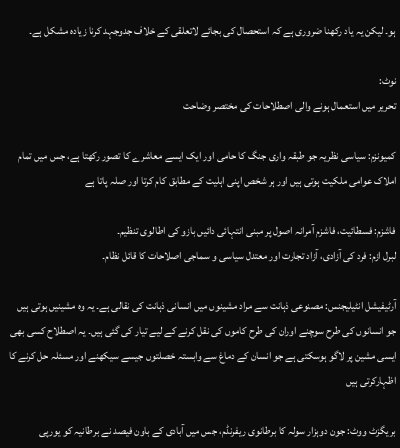ہو۔ لیکن یہ یاد رکھنا ضروری ہے کہ استحصال کی بجائے لاتعلقی کے خلاف جدوجہد کرنا زیادہ مشکل ہے۔

نوٹ:
تحریر میں استعمال ہونے والی اصطلاحات کی مختصر وضاحت

کمیونزم: سیاسی نظریہ جو طبقہ واری جنگ کا حامی اور ایک ایسے معاشرے کا تصور رکھتا ہے، جس میں تمام املاک عوامی ملکیت ہوتی ہیں اور ہر شخص اپنی اہلیت کے مطابق کام کرتا اور صلہ پاتا ہے

فاشزم: فسطائیت، فاشزم آمرانہ اصول پر مبنی انتہائی دائیں بازو کی اطالوی تنظیم۔
لبرل ازم: فرد کی آزادی، آزاد تجارت اور معتدل سیاسی و سماجی اصلاحات کا قائل نظام۔

آرٹیفیشل انٹیلیجنس: مصنوعی ذہانت سے مراد مشینوں میں انسانی ذہانت کی نقالی ہے۔ یہ وہ مشینیں ہوتی ہیں جو انسانوں کی طرح سوچنے اوران کی طرح کاموں کی نقل کرنے کے لیے تیار کی گئی ہیں۔ یہ اصطلاح کسی بھی ایسی مشین پر لاگو ہوسکتی ہے جو انسان کے دماغ سے وابستہ خصلتوں جیسے سیکھنے اور مسئلہ حل کرنے کا اظہارکرتی ہیں

بریگزٹ ووٹ: جون دوہزار سولہ کا برطانوی ریفرنڈم، جس میں آبادی کے باون فیصد نے برطانیہ کو یورپی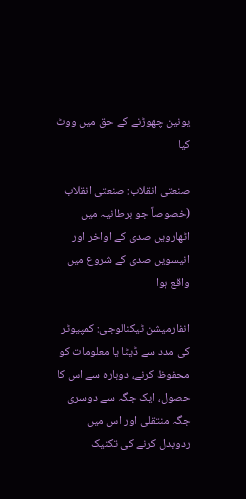یونین چھوڑنے کے حق میں ووٹ کیا

صنعتی انقلاب: صنعتی انقلاب (خصوصاً جو برطانیہ میں اٹھارویں صدی کے اواخر اور انیسویں صدی کے شروع میں واقع ہوا

انفارمیشن ٹیکنالوجی: کمپیوٹر کی مدد سے ڈیٹا یا معلومات کو محفوظ کرنے، دوبارہ سے اس کا حصول، ایک جگہ سے دوسری جگہ منتقلی اور اس میں ردوبدل کرنے کی تکنیک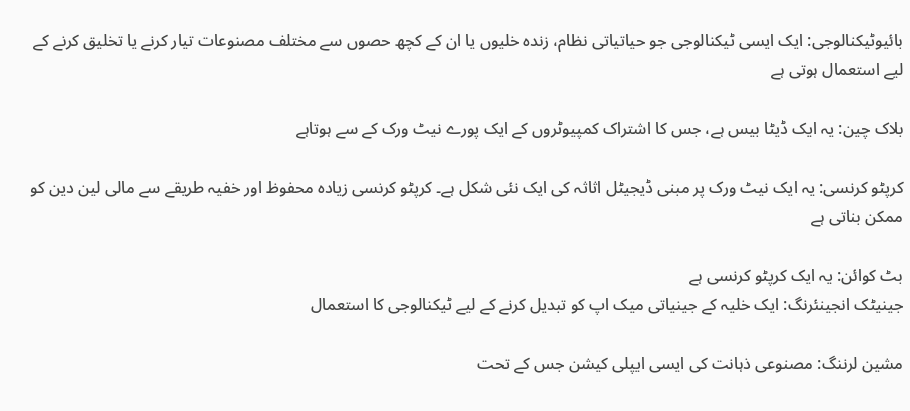بائیوٹیکنالوجی: ایک ایسی ٹیکنالوجی جو حیاتیاتی نظام، زندہ خلیوں یا ان کے کچھ حصوں سے مختلف مصنوعات تیار کرنے یا تخلیق کرنے کے لیے استعمال ہوتی ہے

بلاک چین: یہ ایک ڈیٹا بیس ہے، جس کا اشتراک کمپیوٹروں کے ایک پورے نیٹ ورک کے سے ہوتاہے

کرپٹو کرنسی: یہ ایک نیٹ ورک پر مبنی ڈیجیٹل اثاثہ کی ایک نئی شکل ہے۔ کرپٹو کرنسی زیادہ محفوظ اور خفیہ طریقے سے مالی لین دین کو ممکن بناتی ہے

بٹ کوائن: یہ ایک کرپٹو کرنسی ہے
جینیٹک انجینئرنگ: ایک خلیہ کے جینیاتی میک اپ کو تبدیل کرنے کے لیے ٹیکنالوجی کا استعمال

مشین لرننگ: مصنوعی ذہانت کی ایسی ایپلی کیشن جس کے تحت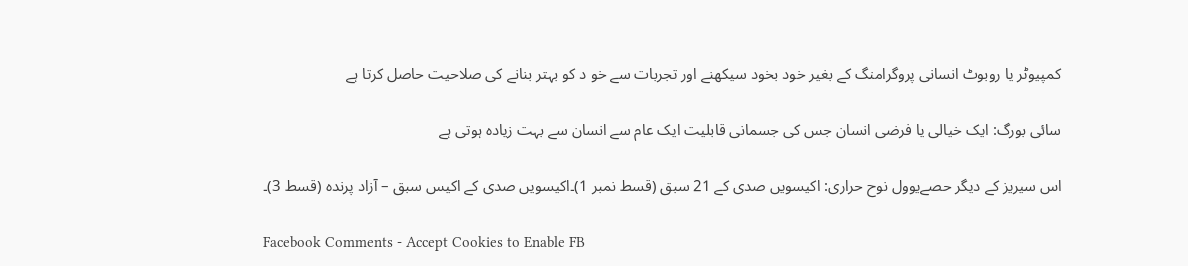کمپیوٹر یا روبوٹ انسانی پروگرامنگ کے بغیر خود بخود سیکھنے اور تجربات سے خو د کو بہتر بنانے کی صلاحیت حاصل کرتا ہے

سائی بورگ: ایک خیالی یا فرضی انسان جس کی جسمانی قابلیت ایک عام سے انسان سے بہت زیادہ ہوتی ہے

اس سیریز کے دیگر حصےیوول نوح حراری: اکیسویں صدی کے 21 سبق (قسط نمبر 1)۔اکیسویں صدی کے اکیس سبق – آزاد پرندہ (قسط 3)۔

Facebook Comments - Accept Cookies to Enable FB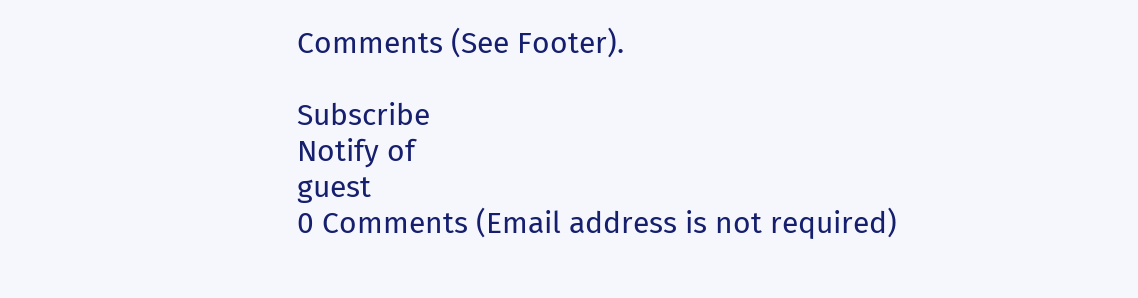Comments (See Footer).

Subscribe
Notify of
guest
0 Comments (Email address is not required)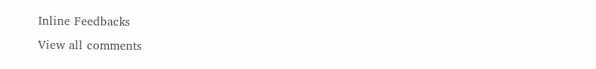Inline Feedbacks
View all comments